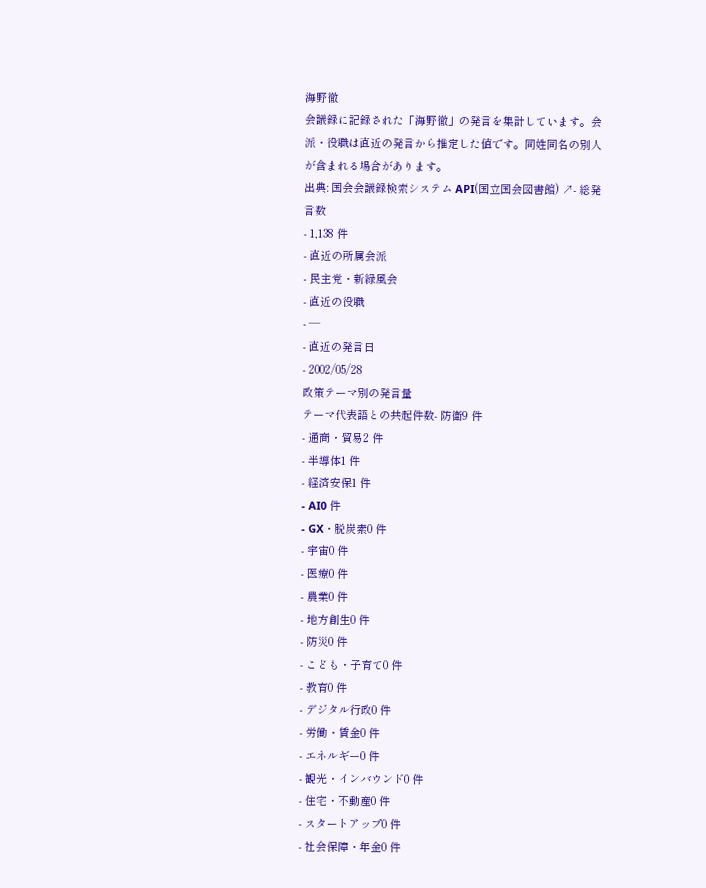海野徹
会議録に記録された「海野徹」の発言を集計しています。会派・役職は直近の発言から推定した値です。同姓同名の別人が含まれる場合があります。
出典: 国会会議録検索システム API(国立国会図書館) ↗- 総発言数
- 1,138 件
- 直近の所属会派
- 民主党・新緑風会
- 直近の役職
- —
- 直近の発言日
- 2002/05/28
政策テーマ別の発言量
テーマ代表語との共起件数- 防衛9 件
- 通商・貿易2 件
- 半導体1 件
- 経済安保1 件
- AI0 件
- GX・脱炭素0 件
- 宇宙0 件
- 医療0 件
- 農業0 件
- 地方創生0 件
- 防災0 件
- こども・子育て0 件
- 教育0 件
- デジタル行政0 件
- 労働・賃金0 件
- エネルギー0 件
- 観光・インバウンド0 件
- 住宅・不動産0 件
- スタートアップ0 件
- 社会保障・年金0 件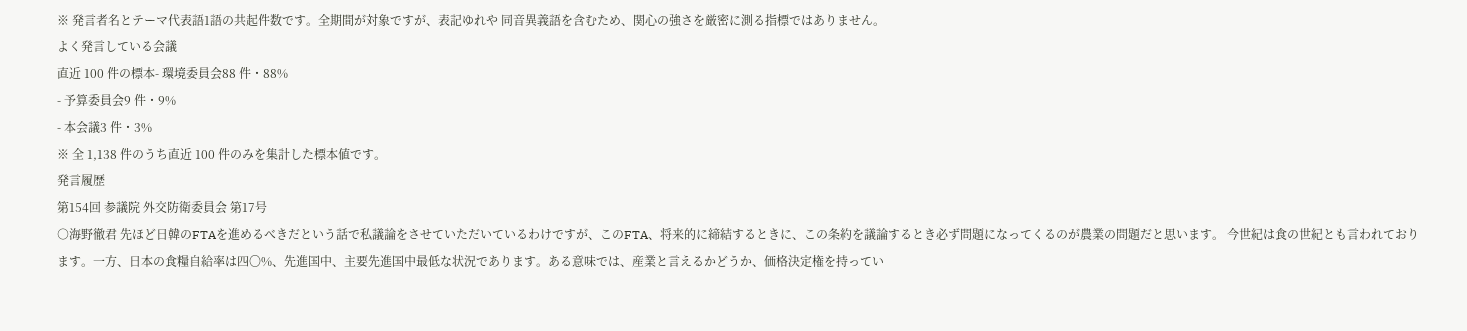※ 発言者名とテーマ代表語1語の共起件数です。全期間が対象ですが、表記ゆれや 同音異義語を含むため、関心の強さを厳密に測る指標ではありません。
よく発言している会議
直近 100 件の標本- 環境委員会88 件・88%
- 予算委員会9 件・9%
- 本会議3 件・3%
※ 全 1,138 件のうち直近 100 件のみを集計した標本値です。
発言履歴
第154回 参議院 外交防衛委員会 第17号
○海野徹君 先ほど日韓のFTAを進めるべきだという話で私議論をさせていただいているわけですが、このFTA、将来的に締結するときに、この条約を議論するとき必ず問題になってくるのが農業の問題だと思います。 今世紀は食の世紀とも言われております。一方、日本の食糧自給率は四〇%、先進国中、主要先進国中最低な状況であります。ある意味では、産業と言えるかどうか、価格決定権を持ってい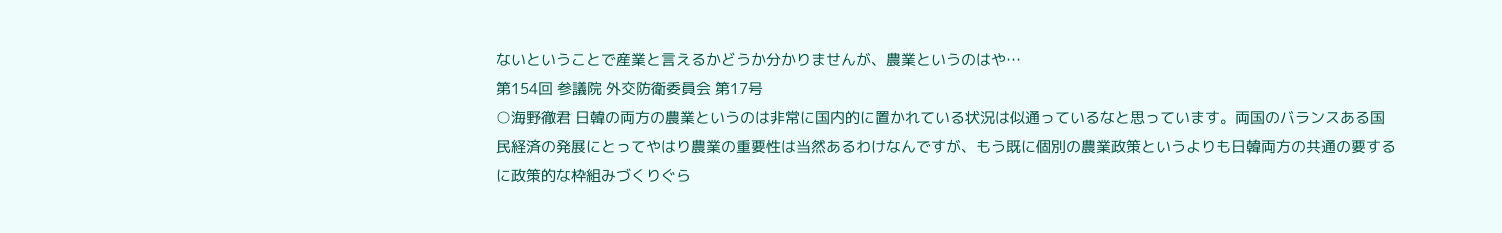ないということで産業と言えるかどうか分かりませんが、農業というのはや…
第154回 参議院 外交防衛委員会 第17号
○海野徹君 日韓の両方の農業というのは非常に国内的に置かれている状況は似通っているなと思っています。両国のバランスある国民経済の発展にとってやはり農業の重要性は当然あるわけなんですが、もう既に個別の農業政策というよりも日韓両方の共通の要するに政策的な枠組みづくりぐら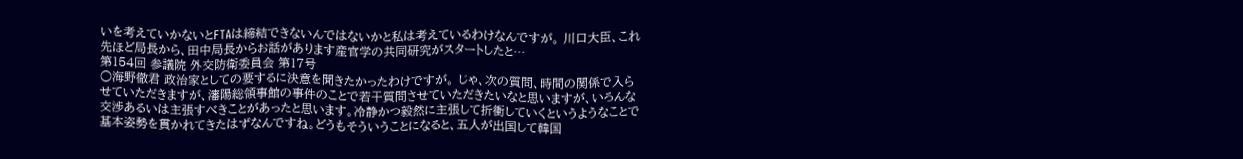いを考えていかないとFTAは締結できないんではないかと私は考えているわけなんですが。 川口大臣、これ先ほど局長から、田中局長からお話があります産官学の共同研究がスタートしたと…
第154回 参議院 外交防衛委員会 第17号
○海野徹君 政治家としての要するに決意を聞きたかったわけですが。 じゃ、次の質問、時間の関係で入らせていただきますが、瀋陽総領事館の事件のことで若干質問させていただきたいなと思いますが、いろんな交渉あるいは主張すべきことがあったと思います。冷静かつ毅然に主張して折衝していくというようなことで基本姿勢を貫かれてきたはずなんですね。どうもそういうことになると、五人が出国して韓国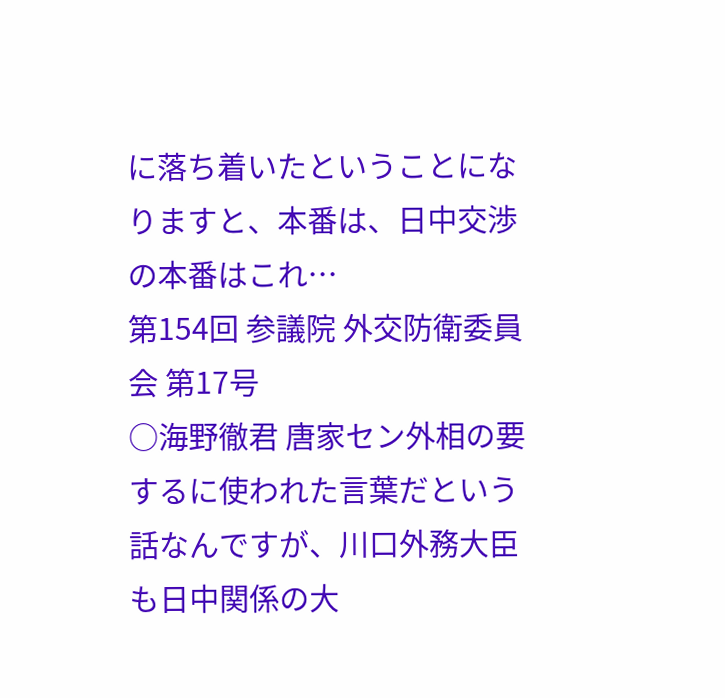に落ち着いたということになりますと、本番は、日中交渉の本番はこれ…
第154回 参議院 外交防衛委員会 第17号
○海野徹君 唐家セン外相の要するに使われた言葉だという話なんですが、川口外務大臣も日中関係の大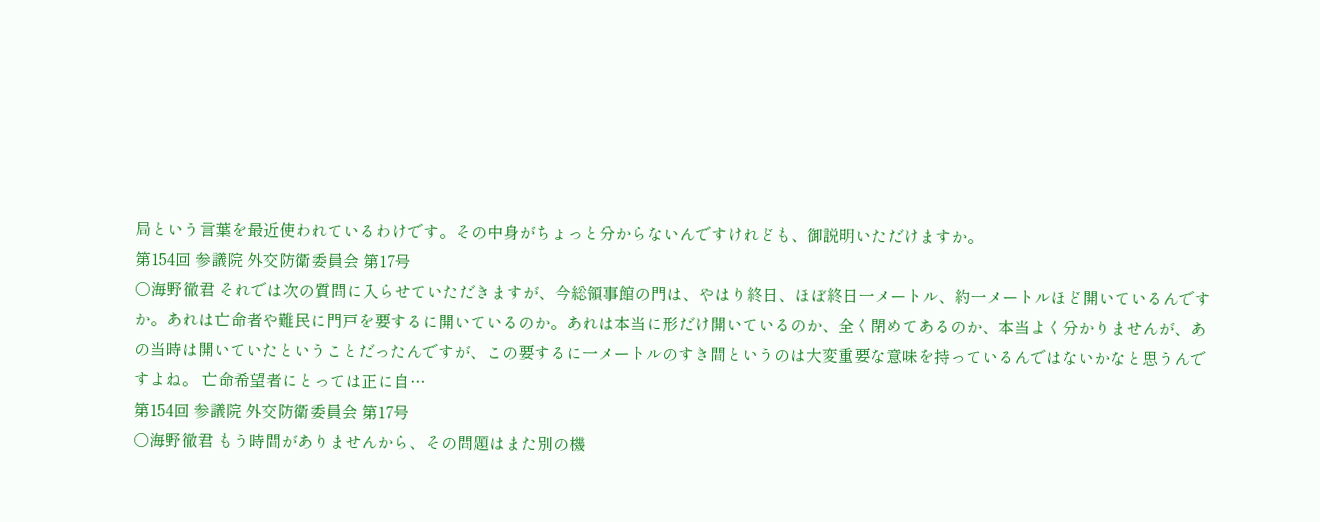局という言葉を最近使われているわけです。その中身がちょっと分からないんですけれども、御説明いただけますか。
第154回 参議院 外交防衛委員会 第17号
○海野徹君 それでは次の質問に入らせていただきますが、今総領事館の門は、やはり終日、ほぼ終日一メートル、約一メートルほど開いているんですか。あれは亡命者や難民に門戸を要するに開いているのか。あれは本当に形だけ開いているのか、全く閉めてあるのか、本当よく分かりませんが、あの当時は開いていたということだったんですが、この要するに一メートルのすき間というのは大変重要な意味を持っているんではないかなと思うんですよね。 亡命希望者にとっては正に自…
第154回 参議院 外交防衛委員会 第17号
○海野徹君 もう時間がありませんから、その問題はまた別の機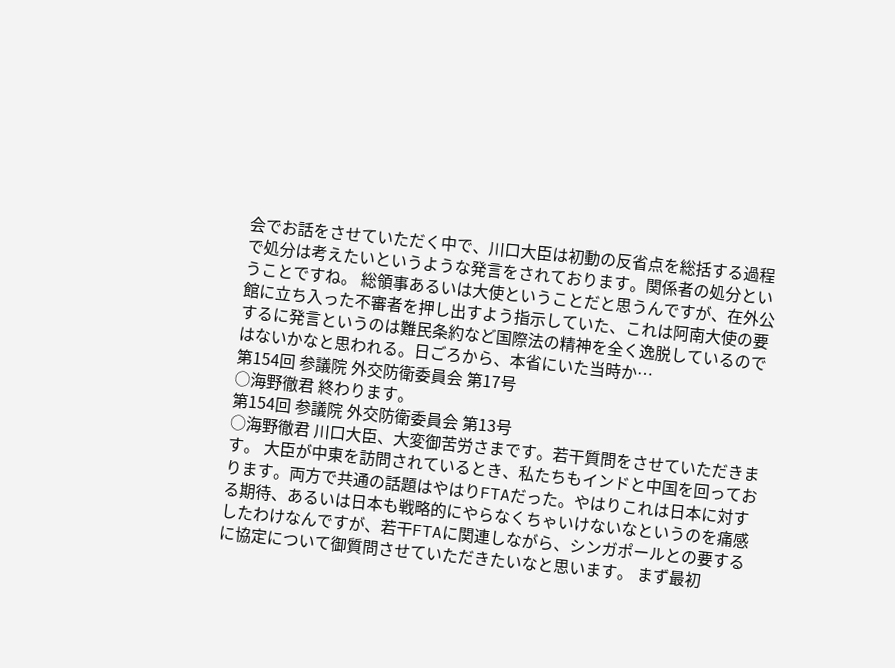会でお話をさせていただく中で、川口大臣は初動の反省点を総括する過程で処分は考えたいというような発言をされております。関係者の処分ということですね。 総領事あるいは大使ということだと思うんですが、在外公館に立ち入った不審者を押し出すよう指示していた、これは阿南大使の要するに発言というのは難民条約など国際法の精神を全く逸脱しているのではないかなと思われる。日ごろから、本省にいた当時か…
第154回 参議院 外交防衛委員会 第17号
○海野徹君 終わります。
第154回 参議院 外交防衛委員会 第13号
○海野徹君 川口大臣、大変御苦労さまです。若干質問をさせていただきます。 大臣が中東を訪問されているとき、私たちもインドと中国を回っております。両方で共通の話題はやはりFTAだった。やはりこれは日本に対する期待、あるいは日本も戦略的にやらなくちゃいけないなというのを痛感したわけなんですが、若干FTAに関連しながら、シンガポールとの要するに協定について御質問させていただきたいなと思います。 まず最初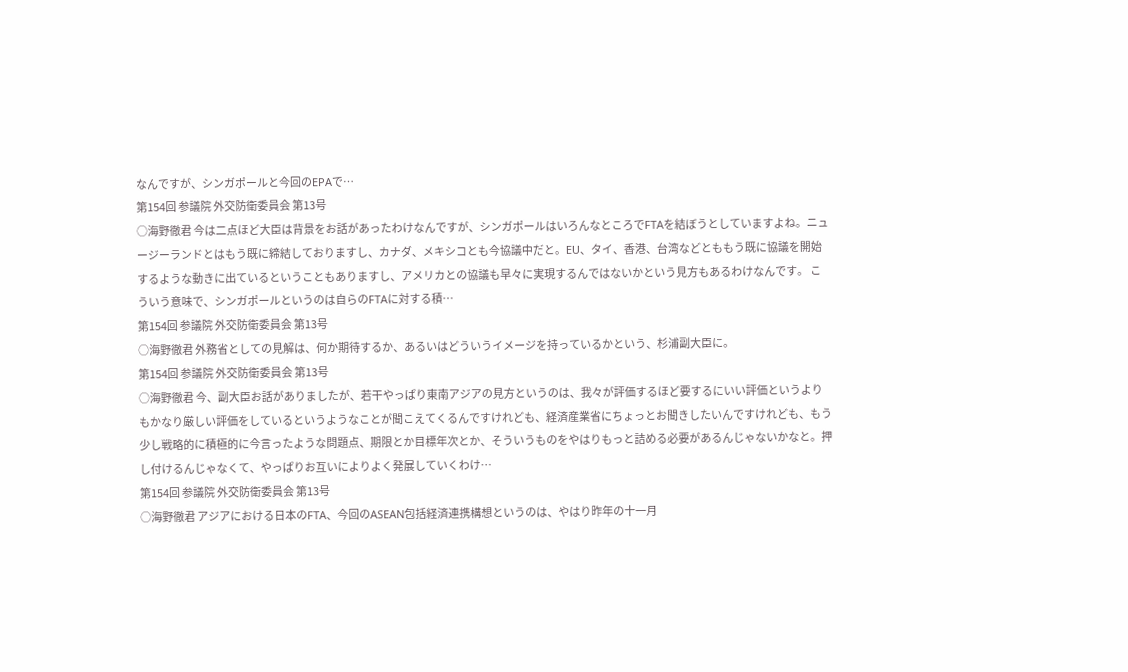なんですが、シンガポールと今回のEPAで…
第154回 参議院 外交防衛委員会 第13号
○海野徹君 今は二点ほど大臣は背景をお話があったわけなんですが、シンガポールはいろんなところでFTAを結ぼうとしていますよね。ニュージーランドとはもう既に締結しておりますし、カナダ、メキシコとも今協議中だと。EU、タイ、香港、台湾などとももう既に協議を開始するような動きに出ているということもありますし、アメリカとの協議も早々に実現するんではないかという見方もあるわけなんです。 こういう意味で、シンガポールというのは自らのFTAに対する積…
第154回 参議院 外交防衛委員会 第13号
○海野徹君 外務省としての見解は、何か期待するか、あるいはどういうイメージを持っているかという、杉浦副大臣に。
第154回 参議院 外交防衛委員会 第13号
○海野徹君 今、副大臣お話がありましたが、若干やっぱり東南アジアの見方というのは、我々が評価するほど要するにいい評価というよりもかなり厳しい評価をしているというようなことが聞こえてくるんですけれども、経済産業省にちょっとお聞きしたいんですけれども、もう少し戦略的に積極的に今言ったような問題点、期限とか目標年次とか、そういうものをやはりもっと詰める必要があるんじゃないかなと。押し付けるんじゃなくて、やっぱりお互いによりよく発展していくわけ…
第154回 参議院 外交防衛委員会 第13号
○海野徹君 アジアにおける日本のFTA、今回のASEAN包括経済連携構想というのは、やはり昨年の十一月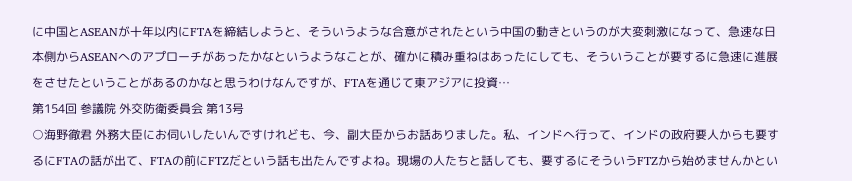に中国とASEANが十年以内にFTAを締結しようと、そういうような合意がされたという中国の動きというのが大変刺激になって、急速な日本側からASEANへのアプローチがあったかなというようなことが、確かに積み重ねはあったにしても、そういうことが要するに急速に進展をさせたということがあるのかなと思うわけなんですが、FTAを通じて東アジアに投資…
第154回 参議院 外交防衛委員会 第13号
○海野徹君 外務大臣にお伺いしたいんですけれども、今、副大臣からお話ありました。私、インドへ行って、インドの政府要人からも要するにFTAの話が出て、FTAの前にFTZだという話も出たんですよね。現場の人たちと話しても、要するにそういうFTZから始めませんかとい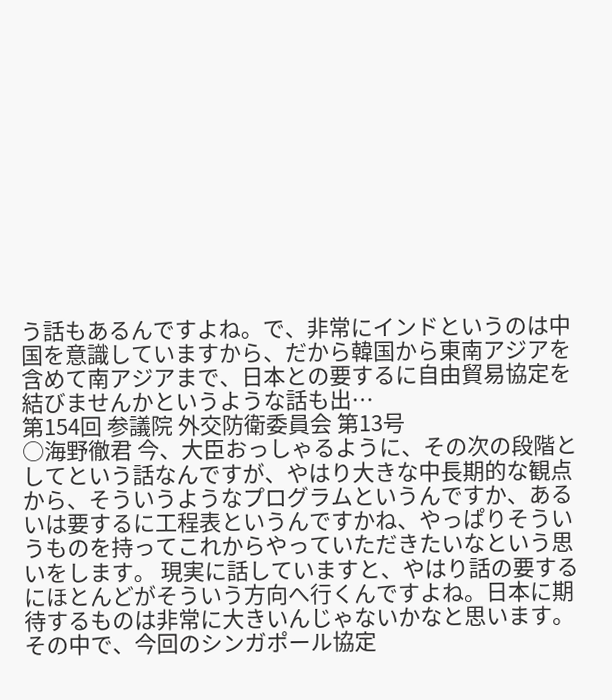う話もあるんですよね。で、非常にインドというのは中国を意識していますから、だから韓国から東南アジアを含めて南アジアまで、日本との要するに自由貿易協定を結びませんかというような話も出…
第154回 参議院 外交防衛委員会 第13号
○海野徹君 今、大臣おっしゃるように、その次の段階としてという話なんですが、やはり大きな中長期的な観点から、そういうようなプログラムというんですか、あるいは要するに工程表というんですかね、やっぱりそういうものを持ってこれからやっていただきたいなという思いをします。 現実に話していますと、やはり話の要するにほとんどがそういう方向へ行くんですよね。日本に期待するものは非常に大きいんじゃないかなと思います。 その中で、今回のシンガポール協定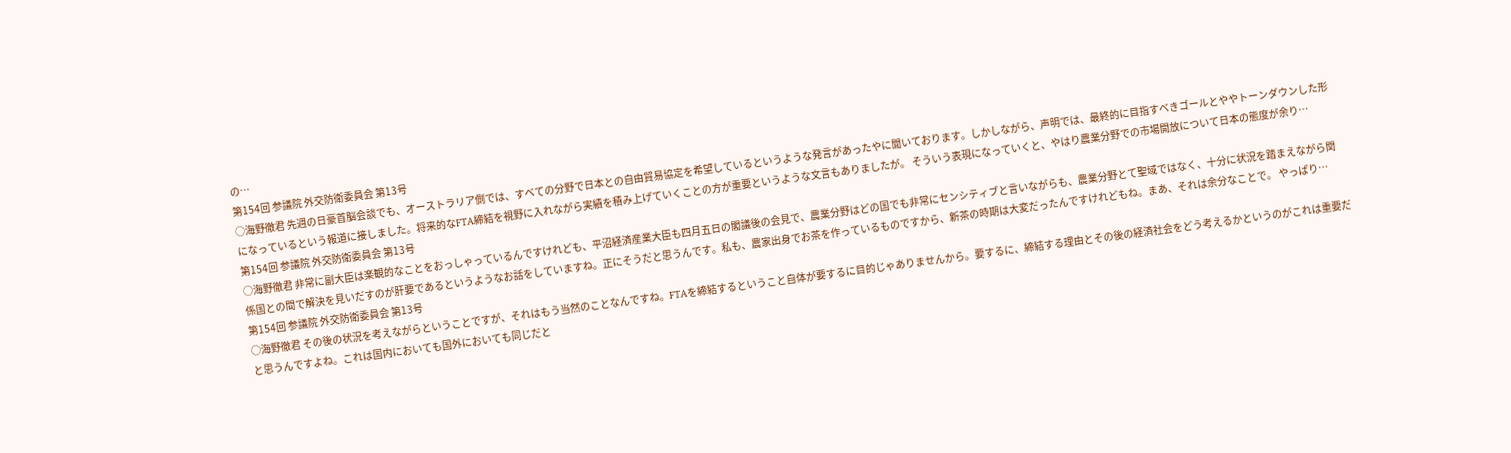の…
第154回 参議院 外交防衛委員会 第13号
○海野徹君 先週の日豪首脳会談でも、オーストラリア側では、すべての分野で日本との自由貿易協定を希望しているというような発言があったやに聞いております。しかしながら、声明では、最終的に目指すべきゴールとややトーンダウンした形になっているという報道に接しました。将来的なFTA締結を視野に入れながら実績を積み上げていくことの方が重要というような文言もありましたが。 そういう表現になっていくと、やはり農業分野での市場開放について日本の態度が余り…
第154回 参議院 外交防衛委員会 第13号
○海野徹君 非常に副大臣は楽観的なことをおっしゃっているんですけれども、平沼経済産業大臣も四月五日の閣議後の会見で、農業分野はどの国でも非常にセンシティブと言いながらも、農業分野とて聖域ではなく、十分に状況を踏まえながら関係国との間で解決を見いだすのが肝要であるというようなお話をしていますね。正にそうだと思うんです。私も、農家出身でお茶を作っているものですから、新茶の時期は大変だったんですけれどもね。まあ、それは余分なことで。 やっぱり…
第154回 参議院 外交防衛委員会 第13号
○海野徹君 その後の状況を考えながらということですが、それはもう当然のことなんですね。FTAを締結するということ自体が要するに目的じゃありませんから。要するに、締結する理由とその後の経済社会をどう考えるかというのがこれは重要だと思うんですよね。これは国内においても国外においても同じだと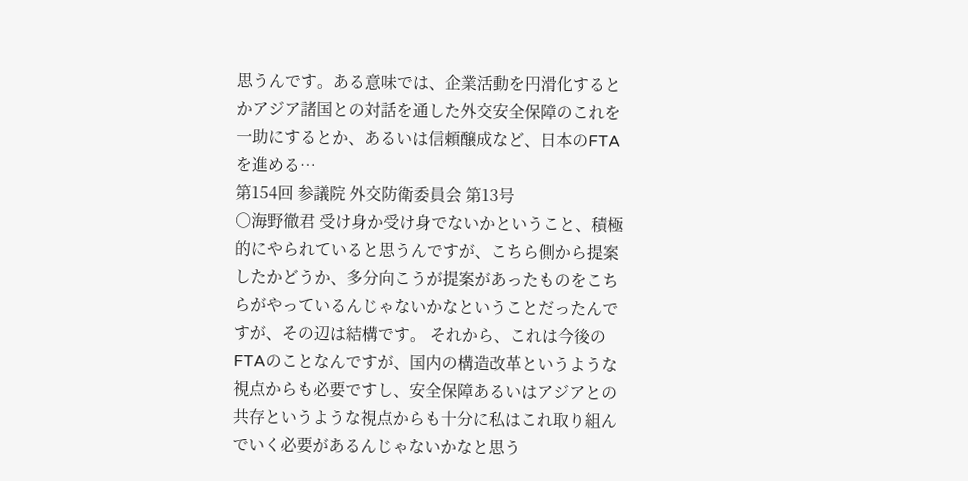思うんです。ある意味では、企業活動を円滑化するとかアジア諸国との対話を通した外交安全保障のこれを一助にするとか、あるいは信頼醸成など、日本のFTAを進める…
第154回 参議院 外交防衛委員会 第13号
○海野徹君 受け身か受け身でないかということ、積極的にやられていると思うんですが、こちら側から提案したかどうか、多分向こうが提案があったものをこちらがやっているんじゃないかなということだったんですが、その辺は結構です。 それから、これは今後のFTAのことなんですが、国内の構造改革というような視点からも必要ですし、安全保障あるいはアジアとの共存というような視点からも十分に私はこれ取り組んでいく必要があるんじゃないかなと思う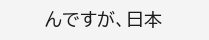んですが、日本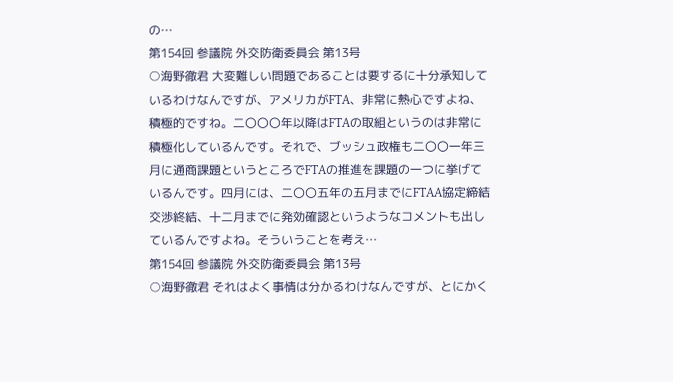の…
第154回 参議院 外交防衛委員会 第13号
○海野徹君 大変難しい問題であることは要するに十分承知しているわけなんですが、アメリカがFTA、非常に熱心ですよね、積極的ですね。二〇〇〇年以降はFTAの取組というのは非常に積極化しているんです。それで、ブッシュ政権も二〇〇一年三月に通商課題というところでFTAの推進を課題の一つに挙げているんです。四月には、二〇〇五年の五月までにFTAA協定締結交渉終結、十二月までに発効確認というようなコメントも出しているんですよね。そういうことを考え…
第154回 参議院 外交防衛委員会 第13号
○海野徹君 それはよく事情は分かるわけなんですが、とにかく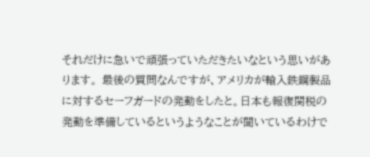それだけに急いで頑張っていただきたいなという思いがあります。 最後の質問なんですが、アメリカが輸入鉄鋼製品に対するセーフガードの発動をしたと。日本も報復関税の発動を準備しているというようなことが聞いているわけで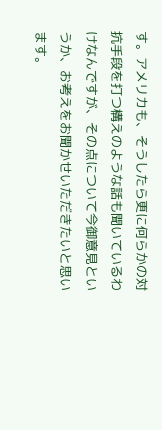す。アメリカも、そうしたら更に何らかの対抗手段を打つ構えのような話も聞いているわけなんですが、その点について今御意見というか、お考えをお聞かせいただきたいと思います。